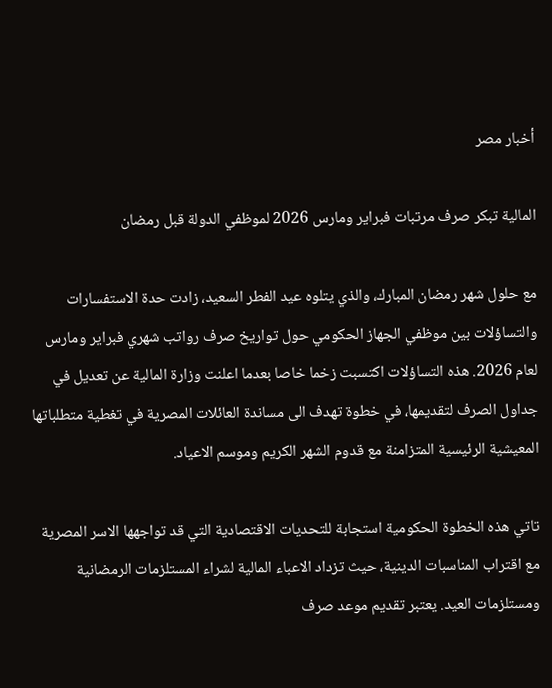أخبار مصر

المالية تبكر صرف مرتبات فبراير ومارس 2026 لموظفي الدولة قبل رمضان

مع حلول شهر رمضان المبارك، والذي يتلوه عيد الفطر السعيد، زادت حدة الاستفسارات والتساؤلات بين موظفي الجهاز الحكومي حول تواريخ صرف رواتب شهري فبراير ومارس لعام 2026. هذه التساؤلات اكتسبت زخما خاصا بعدما اعلنت وزارة المالية عن تعديل في جداول الصرف لتقديمها، في خطوة تهدف الى مساندة العائلات المصرية في تغطية متطلباتها المعيشية الرئيسية المتزامنة مع قدوم الشهر الكريم وموسم الاعياد.

تاتي هذه الخطوة الحكومية استجابة للتحديات الاقتصادية التي قد تواجهها الاسر المصرية مع اقتراب المناسبات الدينية، حيث تزداد الاعباء المالية لشراء المستلزمات الرمضانية ومستلزمات العيد. يعتبر تقديم موعد صرف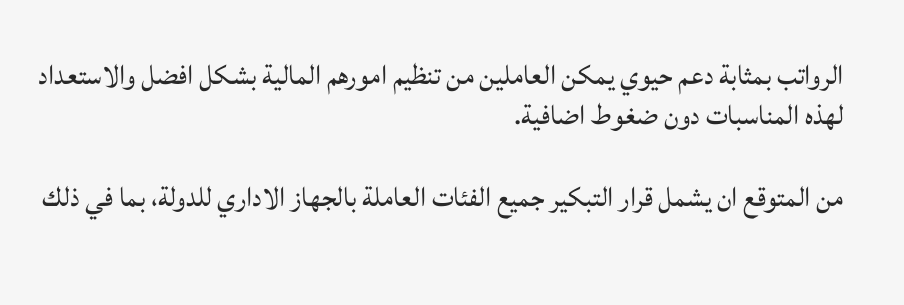الرواتب بمثابة دعم حيوي يمكن العاملين من تنظيم امورهم المالية بشكل افضل والاستعداد لهذه المناسبات دون ضغوط اضافية.

من المتوقع ان يشمل قرار التبكير جميع الفئات العاملة بالجهاز الاداري للدولة، بما في ذلك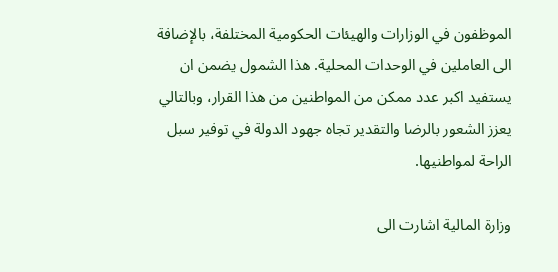الموظفون في الوزارات والهيئات الحكومية المختلفة، بالإضافة الى العاملين في الوحدات المحلية. هذا الشمول يضمن ان يستفيد اكبر عدد ممكن من المواطنين من هذا القرار، وبالتالي يعزز الشعور بالرضا والتقدير تجاه جهود الدولة في توفير سبل الراحة لمواطنيها.

وزارة المالية اشارت الى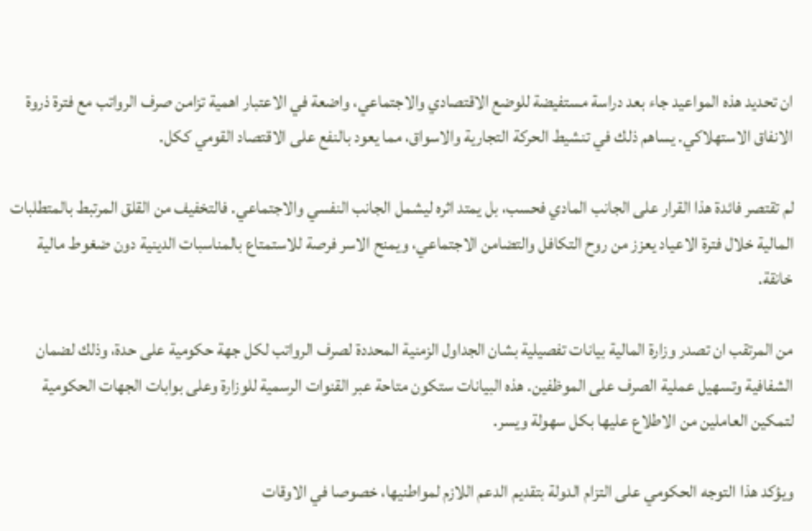ان تحديد هذه المواعيد جاء بعد دراسة مستفيضة للوضع الاقتصادي والاجتماعي، واضعة في الاعتبار اهمية تزامن صرف الرواتب مع فترة ذروة الانفاق الاستهلاكي. يساهم ذلك في تنشيط الحركة التجارية والاسواق، مما يعود بالنفع على الاقتصاد القومي ككل.

لم تقتصر فائدة هذا القرار على الجانب المادي فحسب، بل يمتد اثره ليشمل الجانب النفسي والاجتماعي. فالتخفيف من القلق المرتبط بالمتطلبات المالية خلال فترة الاعياد يعزز من روح التكافل والتضامن الاجتماعي، ويمنح الاسر فرصة للاستمتاع بالمناسبات الدينية دون ضغوط مالية خانقة.

من المرتقب ان تصدر وزارة المالية بيانات تفصيلية بشان الجداول الزمنية المحددة لصرف الرواتب لكل جهة حكومية على حدة، وذلك لضمان الشفافية وتسهيل عملية الصرف على الموظفين. هذه البيانات ستكون متاحة عبر القنوات الرسمية للوزارة وعلى بوابات الجهات الحكومية لتمكين العاملين من الاطلاع عليها بكل سهولة ويسر.

ويؤكد هذا التوجه الحكومي على التزام الدولة بتقديم الدعم اللازم لمواطنيها، خصوصا في الاوقات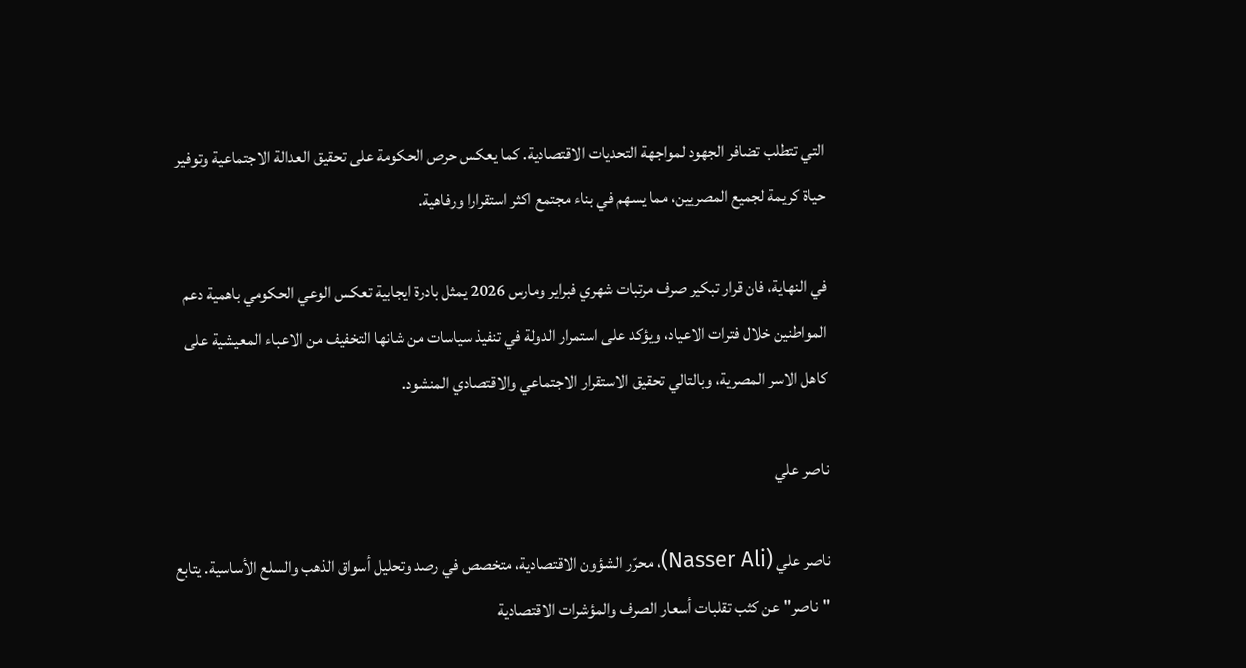التي تتطلب تضافر الجهود لمواجهة التحديات الاقتصادية. كما يعكس حرص الحكومة على تحقيق العدالة الاجتماعية وتوفير حياة كريمة لجميع المصريين، مما يسهم في بناء مجتمع اكثر استقرارا ورفاهية.

في النهاية، فان قرار تبكير صرف مرتبات شهري فبراير ومارس 2026 يمثل بادرة ايجابية تعكس الوعي الحكومي باهمية دعم المواطنين خلال فترات الاعياد، ويؤكد على استمرار الدولة في تنفيذ سياسات من شانها التخفيف من الاعباء المعيشية على كاهل الاسر المصرية، وبالتالي تحقيق الاستقرار الاجتماعي والاقتصادي المنشود.

ناصر علي

ناصر علي (Nasser Ali)، محرّر الشؤون الاقتصادية، متخصص في رصد وتحليل أسواق الذهب والسلع الأساسية. يتابع "ناصر" عن كثب تقلبات أسعار الصرف والمؤشرات الاقتصادية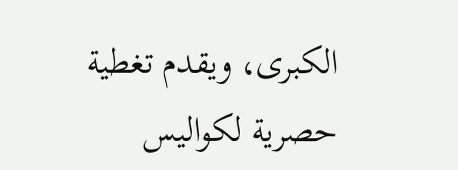الكبرى، ويقدم تغطية حصرية لكواليس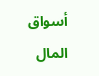أسواق المال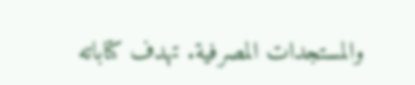والمستجدات المصرفية. تهدف كتاباته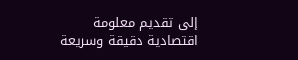إلى تقديم معلومة اقتصادية دقيقة وسريعة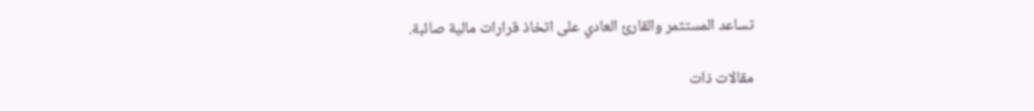تساعد المستثمر والقارئ العادي على اتخاذ قرارات مالية صائبة.

مقالات ذات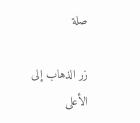صلة

زر الذهاب إلى الأعلى